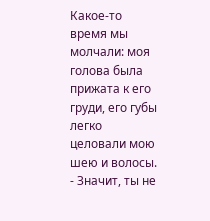Какое-то время мы молчали: моя голова была прижата к его груди, его губы легко целовали мою шею и волосы.
- Значит, ты не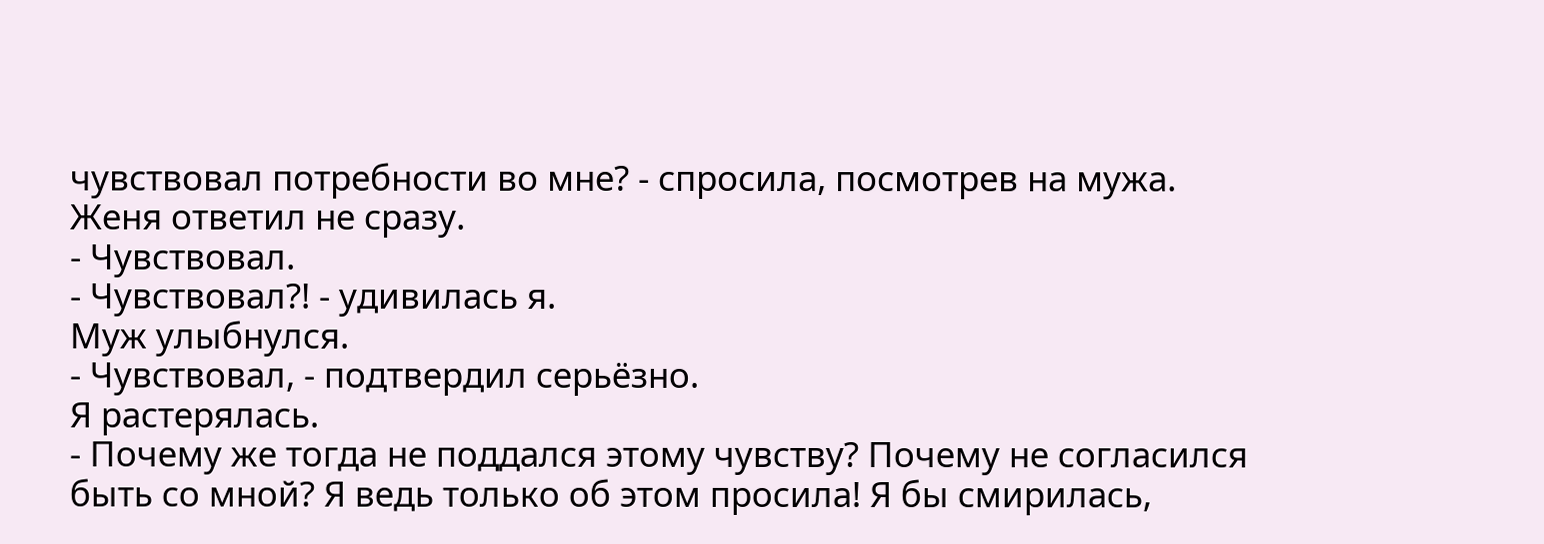чувствовал потребности во мне? - спросила, посмотрев на мужа.
Женя ответил не сразу.
- Чувствовал.
- Чувствовал?! - удивилась я.
Муж улыбнулся.
- Чувствовал, - подтвердил серьёзно.
Я растерялась.
- Почему же тогда не поддался этому чувству? Почему не согласился быть со мной? Я ведь только об этом просила! Я бы смирилась,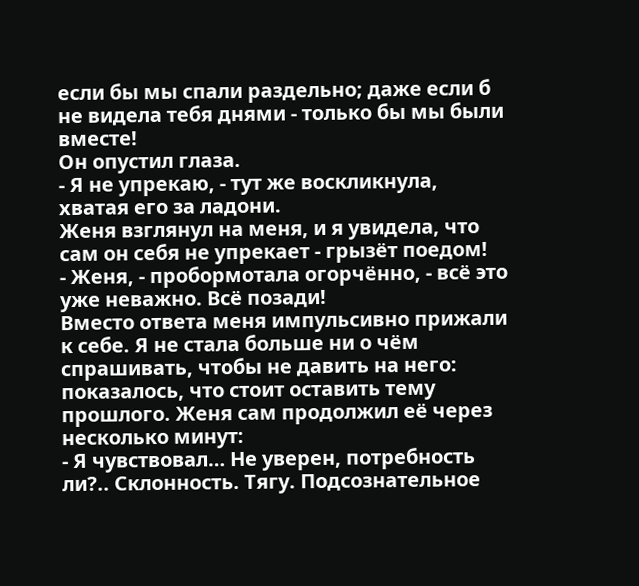если бы мы спали раздельно; даже если б не видела тебя днями - только бы мы были вместе!
Он опустил глаза.
- Я не упрекаю, - тут же воскликнула, хватая его за ладони.
Женя взглянул на меня, и я увидела, что сам он себя не упрекает - грызёт поедом!
- Женя, - пробормотала огорчённо, - всё это уже неважно. Всё позади!
Вместо ответа меня импульсивно прижали к себе. Я не стала больше ни о чём спрашивать, чтобы не давить на него: показалось, что стоит оставить тему прошлого. Женя сам продолжил её через несколько минут:
- Я чувствовал… Не уверен, потребность ли?.. Склонность. Тягу. Подсознательное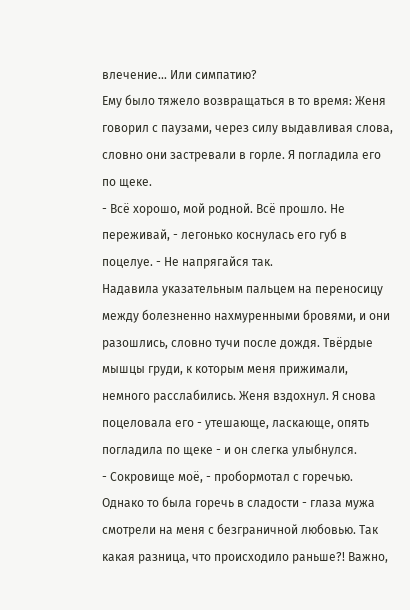влечение... Или симпатию?
Ему было тяжело возвращаться в то время: Женя говорил с паузами, через силу выдавливая слова, словно они застревали в горле. Я погладила его по щеке.
- Всё хорошо, мой родной. Всё прошло. Не переживай, - легонько коснулась его губ в поцелуе. - Не напрягайся так.
Надавила указательным пальцем на переносицу между болезненно нахмуренными бровями, и они разошлись, словно тучи после дождя. Твёрдые мышцы груди, к которым меня прижимали, немного расслабились. Женя вздохнул. Я снова поцеловала его - утешающе, ласкающе, опять погладила по щеке - и он слегка улыбнулся.
- Сокровище моё, - пробормотал с горечью.
Однако то была горечь в сладости - глаза мужа смотрели на меня с безграничной любовью. Так какая разница, что происходило раньше?! Важно,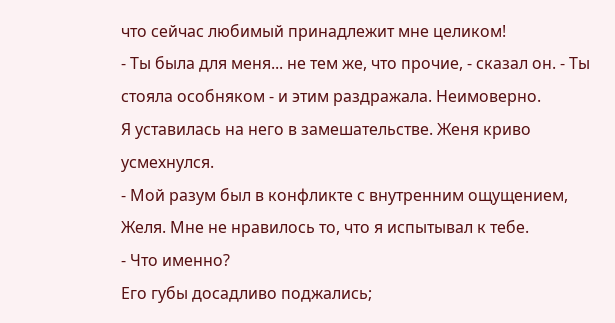что сейчас любимый принадлежит мне целиком!
- Ты была для меня... не тем же, что прочие, - сказал он. - Ты стояла особняком - и этим раздражала. Неимоверно.
Я уставилась на него в замешательстве. Женя криво усмехнулся.
- Мой разум был в конфликте с внутренним ощущением, Желя. Мне не нравилось то, что я испытывал к тебе.
- Что именно?
Его губы досадливо поджались;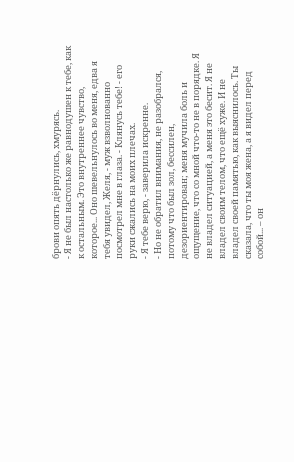брови опять дёрнулись, хмурясь.
- Я не был настолько же равнодушен к тебе, как к остальным. Это внутреннее чувство, которое... Оно шевельнулось во меня, едва я тебя увидел, Желя, - муж взволнованно посмотрел мне в глаза. - Клянусь тебе! - его руки сжались на моих плечах.
- Я тебе верю, - заверила искренне.
- Но не обратил внимания, не разобрался, потому что был зол, бессилен, дезориентирован; меня мучила боль и ощущение, что со мной что-то не в порядке. Я не владел ситуацией, а меня это бесит. Я не владел своим телом, что ещё хуже. И не владел своей памятью, как выяснилось. Ты сказала, что ты моя жена, а я видел перед собой... – он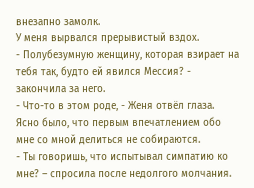внезапно замолк.
У меня вырвался прерывистый вздох.
- Полубезумную женщину, которая взирает на тебя так, будто ей явился Мессия? - закончила за него.
- Что-то в этом роде, - Женя отвёл глаза.
Ясно было, что первым впечатлением обо мне со мной делиться не собираются.
- Ты говоришь, что испытывал симпатию ко мне? – спросила после недолгого молчания.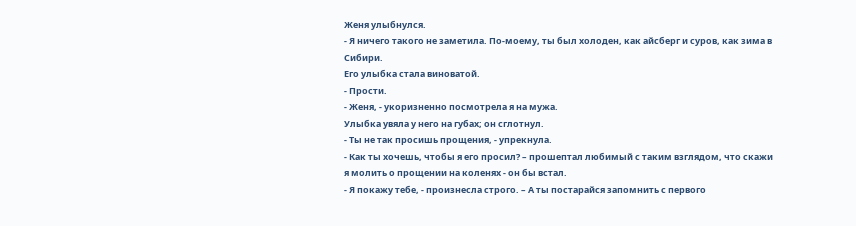Женя улыбнулся.
- Я ничего такого не заметила. По-моему, ты был холоден, как айсберг и суров, как зима в Сибири.
Его улыбка стала виноватой.
- Прости.
- Женя, - укоризненно посмотрела я на мужа.
Улыбка увяла у него на губах; он сглотнул.
- Ты не так просишь прощения, - упрекнула.
- Как ты хочешь, чтобы я его просил? – прошептал любимый с таким взглядом, что скажи я молить о прощении на коленях - он бы встал.
- Я покажу тебе, - произнесла строго. – А ты постарайся запомнить с первого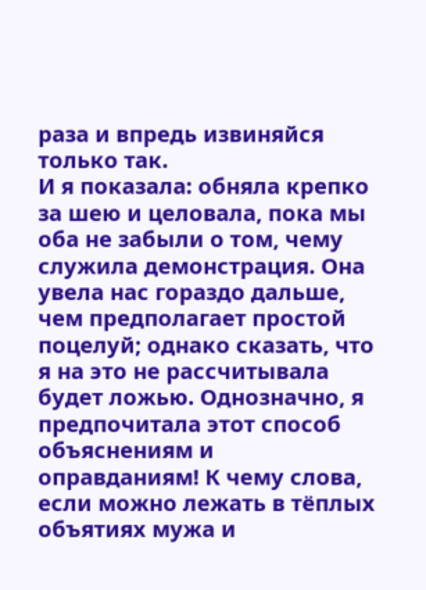раза и впредь извиняйся только так.
И я показала: обняла крепко за шею и целовала, пока мы оба не забыли о том, чему служила демонстрация. Она увела нас гораздо дальше, чем предполагает простой поцелуй; однако сказать, что я на это не рассчитывала будет ложью. Однозначно, я предпочитала этот способ объяснениям и оправданиям! К чему слова, если можно лежать в тёплых объятиях мужа и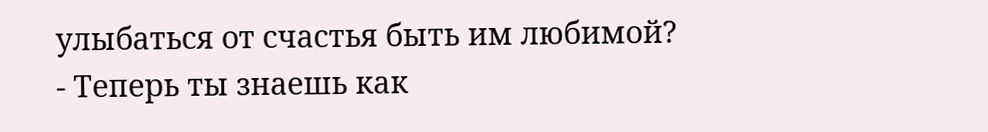улыбаться от счастья быть им любимой?
- Теперь ты знаешь как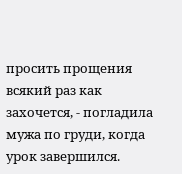просить прощения всякий раз как захочется, - погладила мужа по груди, когда урок завершился.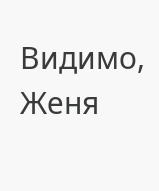Видимо, Женя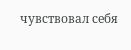чувствовал себя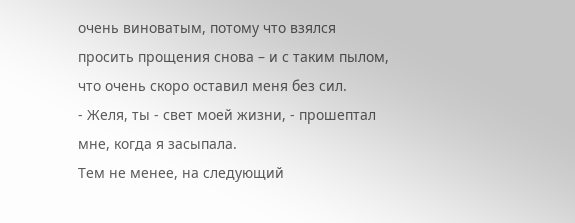очень виноватым, потому что взялся просить прощения снова – и с таким пылом, что очень скоро оставил меня без сил.
- Желя, ты - свет моей жизни, - прошептал мне, когда я засыпала.
Тем не менее, на следующий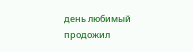день любимый продожил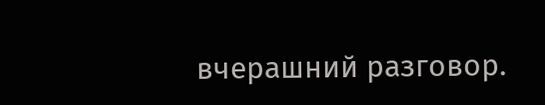вчерашний разговор.